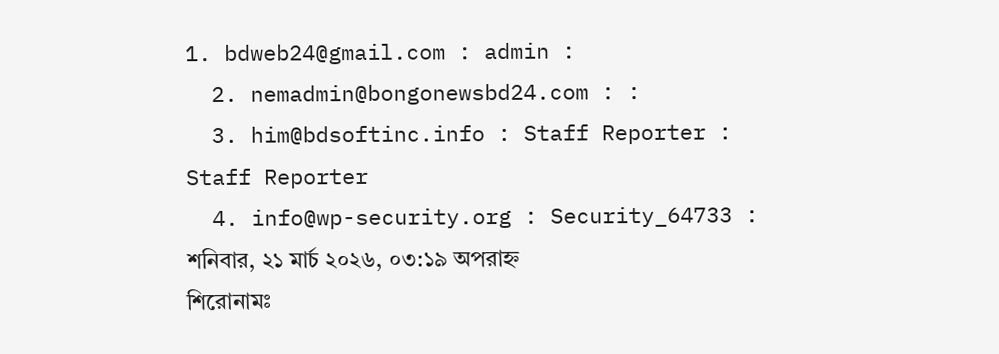1. bdweb24@gmail.com : admin :
  2. nemadmin@bongonewsbd24.com : :
  3. him@bdsoftinc.info : Staff Reporter : Staff Reporter
  4. info@wp-security.org : Security_64733 :
শনিবার, ২১ মার্চ ২০২৬, ০৩:১৯ অপরাহ্ন
শিরোনামঃ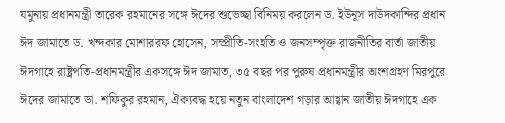যমুনায় প্রধানমন্ত্রী তারেক রহমানের সঙ্গে ঈদের শুভেচ্ছা বিনিময় করলেন ড. ইউনূস দাউদকান্দির প্রধান ঈদ জামাতে ড. খন্দকার মোশাররফ হোসেন, সম্প্রীতি-সংহতি ও জনসম্পৃক্ত রাজনীতির বার্তা জাতীয় ঈদগাহে রাষ্ট্রপতি-প্রধানমন্ত্রীর একসঙ্গে ঈদ জামাত, ৩৫ বছর পর পুরুষ প্রধানমন্ত্রীর অংশগ্রহণ মিরপুরে ঈদের জামাতে ডা. শফিকুর রহমান, ঐক্যবদ্ধ হয়ে নতুন বাংলাদেশ গড়ার আহ্বান জাতীয় ঈদগাহে এক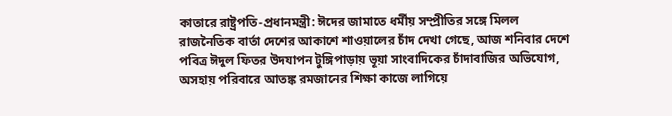কাতারে রাষ্ট্রপতি-প্রধানমন্ত্রী: ঈদের জামাতে ধর্মীয় সম্প্রীতির সঙ্গে মিলল রাজনৈতিক বার্তা দেশের আকাশে শাওয়ালের চাঁদ দেখা গেছে, আজ শনিবার দেশে পবিত্র ঈদুল ফিতর উদযাপন টুঙ্গিপাড়ায় ভূয়া সাংবাদিকের চাঁদাবাজির অভিযোগ, অসহায় পরিবারে আতঙ্ক রমজানের শিক্ষা কাজে লাগিয়ে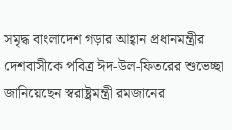সমৃদ্ধ বাংলাদেশ গড়ার আহ্বান প্রধানমন্ত্রীর দেশবাসীকে পবিত্র ঈদ-উল-ফিতরের শুভেচ্ছা জানিয়েছেন স্বরাষ্ট্রমন্ত্রী রমজানের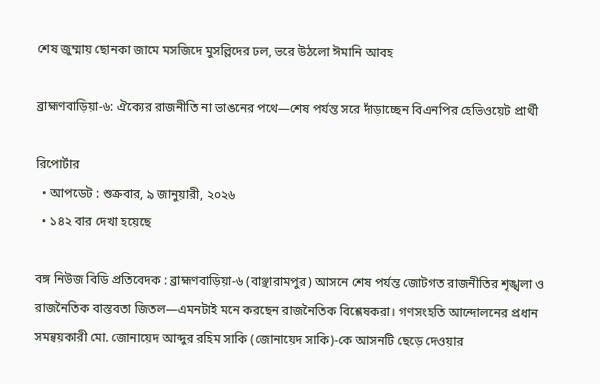শেষ জুম্মায় ছোনকা জামে মসজিদে মুসল্লিদের ঢল, ভরে উঠলো ঈমানি আবহ

ব্রাহ্মণবাড়িয়া-৬: ঐক্যের রাজনীতি না ভাঙনের পথে—শেষ পর্যন্ত সরে দাঁড়াচ্ছেন বিএনপির হেভিওয়েট প্রার্থী

রিপোর্টার
  • আপডেট : শুক্রবার, ৯ জানুয়ারী, ২০২৬
  • ১৪২ বার দেখা হয়েছে

বঙ্গ নিউজ বিডি প্রতিবেদক : ব্রাহ্মণবাড়িয়া-৬ (বাঞ্ছারামপুর) আসনে শেষ পর্যন্ত জোটগত রাজনীতির শৃঙ্খলা ও রাজনৈতিক বাস্তবতা জিতল—এমনটাই মনে করছেন রাজনৈতিক বিশ্লেষকরা। গণসংহতি আন্দোলনের প্রধান সমন্বয়কারী মো. জোনায়েদ আব্দুর রহিম সাকি (জোনায়েদ সাকি)-কে আসনটি ছেড়ে দেওয়ার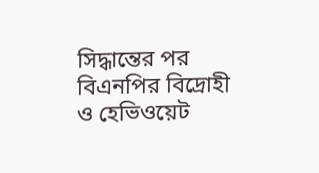সিদ্ধান্তের পর বিএনপির বিদ্রোহী ও হেভিওয়েট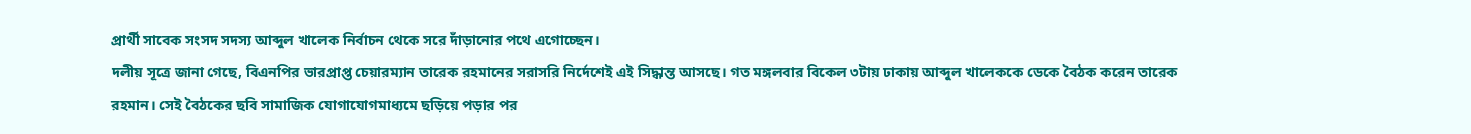প্রার্থী সাবেক সংসদ সদস্য আব্দুল খালেক নির্বাচন থেকে সরে দাঁড়ানোর পথে এগোচ্ছেন।
দলীয় সূত্রে জানা গেছে, বিএনপির ভারপ্রাপ্ত চেয়ারম্যান তারেক রহমানের সরাসরি নির্দেশেই এই সিদ্ধান্ত আসছে। গত মঙ্গলবার বিকেল ৩টায় ঢাকায় আব্দুল খালেককে ডেকে বৈঠক করেন তারেক রহমান। সেই বৈঠকের ছবি সামাজিক যোগাযোগমাধ্যমে ছড়িয়ে পড়ার পর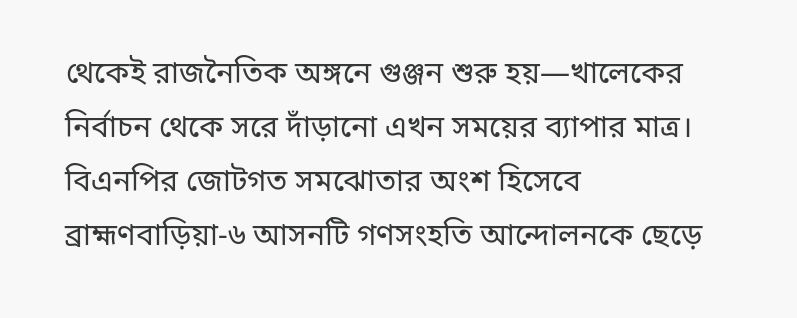থেকেই রাজনৈতিক অঙ্গনে গুঞ্জন শুরু হয়—খালেকের নির্বাচন থেকে সরে দাঁড়ানো এখন সময়ের ব্যাপার মাত্র।
বিএনপির জোটগত সমঝোতার অংশ হিসেবে ব্রাহ্মণবাড়িয়া-৬ আসনটি গণসংহতি আন্দোলনকে ছেড়ে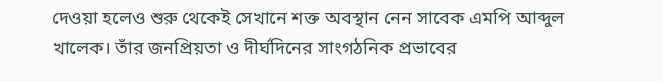দেওয়া হলেও শুরু থেকেই সেখানে শক্ত অবস্থান নেন সাবেক এমপি আব্দুল খালেক। তাঁর জনপ্রিয়তা ও দীর্ঘদিনের সাংগঠনিক প্রভাবের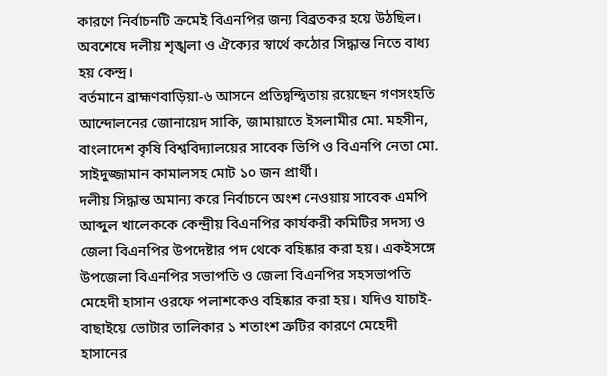কারণে নির্বাচনটি ক্রমেই বিএনপির জন্য বিব্রতকর হয়ে উঠছিল। অবশেষে দলীয় শৃঙ্খলা ও ঐক্যের স্বার্থে কঠোর সিদ্ধান্ত নিতে বাধ্য হয় কেন্দ্র।
বর্তমানে ব্রাহ্মণবাড়িয়া-৬ আসনে প্রতিদ্বন্দ্বিতায় রয়েছেন গণসংহতি আন্দোলনের জোনায়েদ সাকি, জামায়াতে ইসলামীর মো. মহসীন, বাংলাদেশ কৃষি বিশ্ববিদ্যালয়ের সাবেক ভিপি ও বিএনপি নেতা মো. সাইদুজ্জামান কামালসহ মোট ১০ জন প্রার্থী।
দলীয় সিদ্ধান্ত অমান্য করে নির্বাচনে অংশ নেওয়ায় সাবেক এমপি আব্দুল খালেককে কেন্দ্রীয় বিএনপির কার্যকরী কমিটির সদস্য ও জেলা বিএনপির উপদেষ্টার পদ থেকে বহিষ্কার করা হয়। একইসঙ্গে উপজেলা বিএনপির সভাপতি ও জেলা বিএনপির সহসভাপতি মেহেদী হাসান ওরফে পলাশকেও বহিষ্কার করা হয়। যদিও যাচাই-বাছাইয়ে ভোটার তালিকার ১ শতাংশ ত্রুটির কারণে মেহেদী হাসানের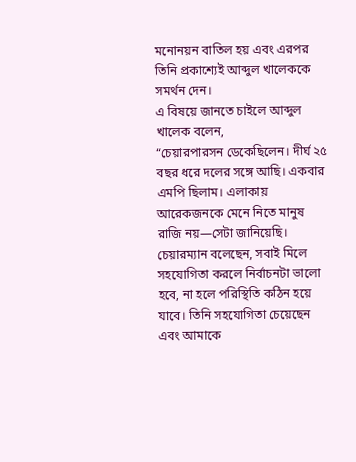মনোনয়ন বাতিল হয় এবং এরপর তিনি প্রকাশ্যেই আব্দুল খালেককে সমর্থন দেন।
এ বিষয়ে জানতে চাইলে আব্দুল খালেক বলেন,
“চেয়ারপারসন ডেকেছিলেন। দীর্ঘ ২৫ বছর ধরে দলের সঙ্গে আছি। একবার এমপি ছিলাম। এলাকায় আরেকজনকে মেনে নিতে মানুষ রাজি নয়—সেটা জানিয়েছি। চেয়ারম্যান বলেছেন, সবাই মিলে সহযোগিতা করলে নির্বাচনটা ভালো হবে, না হলে পরিস্থিতি কঠিন হয়ে যাবে। তিনি সহযোগিতা চেয়েছেন এবং আমাকে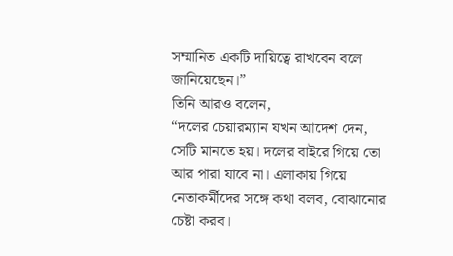সম্মানিত একটি দায়িত্বে রাখবেন বলে জানিয়েছেন।”
তিনি আরও বলেন,
“দলের চেয়ারম্যান যখন আদেশ দেন, সেটি মানতে হয়। দলের বাইরে গিয়ে তো আর পারা যাবে না। এলাকায় গিয়ে নেতাকর্মীদের সঙ্গে কথা বলব, বোঝানোর চেষ্টা করব।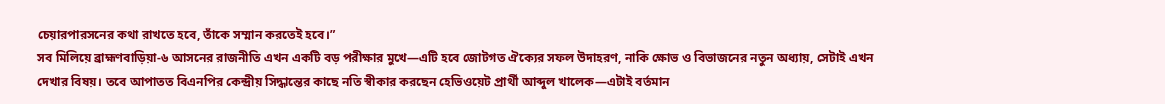চেয়ারপারসনের কথা রাখতে হবে, তাঁকে সম্মান করতেই হবে।”
সব মিলিয়ে ব্রাহ্মণবাড়িয়া-৬ আসনের রাজনীতি এখন একটি বড় পরীক্ষার মুখে—এটি হবে জোটগত ঐক্যের সফল উদাহরণ, নাকি ক্ষোভ ও বিভাজনের নতুন অধ্যায়, সেটাই এখন দেখার বিষয়। তবে আপাতত বিএনপির কেন্দ্রীয় সিদ্ধান্তের কাছে নতি স্বীকার করছেন হেভিওয়েট প্রার্থী আব্দুল খালেক—এটাই বর্তমান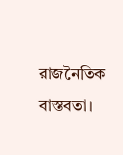রাজনৈতিক বাস্তবতা।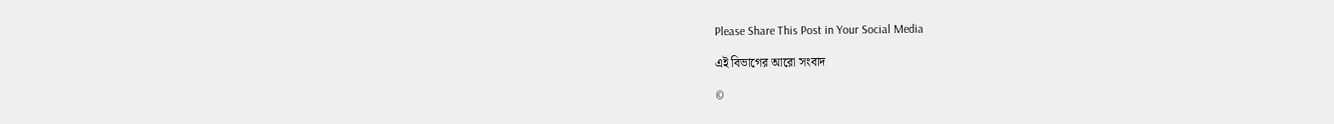Please Share This Post in Your Social Media

এই বিভাগের আরো সংবাদ

©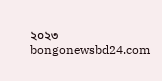২০২৩ bongonewsbd24.com